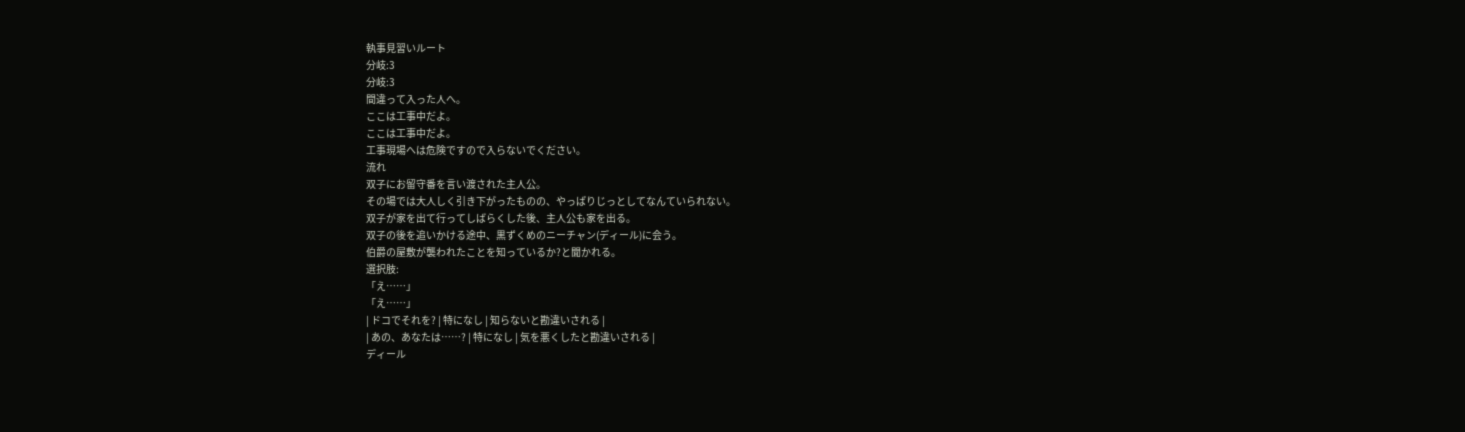執事見習いルート
分岐:3
分岐:3
間違って入った人へ。
ここは工事中だよ。
ここは工事中だよ。
工事現場へは危険ですので入らないでください。
流れ
双子にお留守番を言い渡された主人公。
その場では大人しく引き下がったものの、やっぱりじっとしてなんていられない。
双子が家を出て行ってしばらくした後、主人公も家を出る。
双子の後を追いかける途中、黒ずくめのニーチャン(ディール)に会う。
伯爵の屋敷が襲われたことを知っているか?と聞かれる。
選択肢:
「え……」
「え……」
| ドコでそれを? | 特になし | 知らないと勘違いされる |
| あの、あなたは……? | 特になし | 気を悪くしたと勘違いされる |
ディール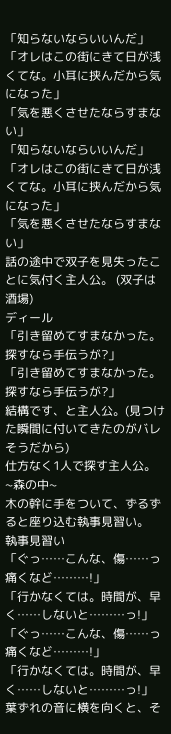「知らないならいいんだ」
「オレはこの街にきて日が浅くてな。小耳に挟んだから気になった」
「気を悪くさせたならすまない」
「知らないならいいんだ」
「オレはこの街にきて日が浅くてな。小耳に挟んだから気になった」
「気を悪くさせたならすまない」
話の途中で双子を見失ったことに気付く主人公。 (双子は酒場)
ディール
「引き留めてすまなかった。探すなら手伝うが?」
「引き留めてすまなかった。探すなら手伝うが?」
結構です、と主人公。(見つけた瞬間に付いてきたのがバレそうだから)
仕方なく1人で探す主人公。
~森の中~
木の幹に手をついて、ずるずると座り込む執事見習い。
執事見習い
「ぐっ……こんな、傷……っ痛くなど………!」
「行かなくては。時間が、早く……しないと………っ!」
「ぐっ……こんな、傷……っ痛くなど………!」
「行かなくては。時間が、早く……しないと………っ!」
葉ずれの音に横を向くと、そ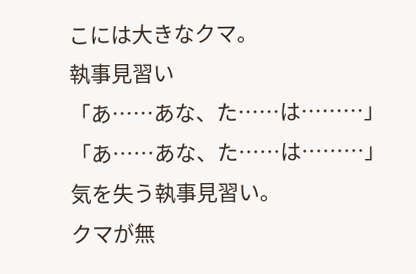こには大きなクマ。
執事見習い
「あ……あな、た……は………」
「あ……あな、た……は………」
気を失う執事見習い。
クマが無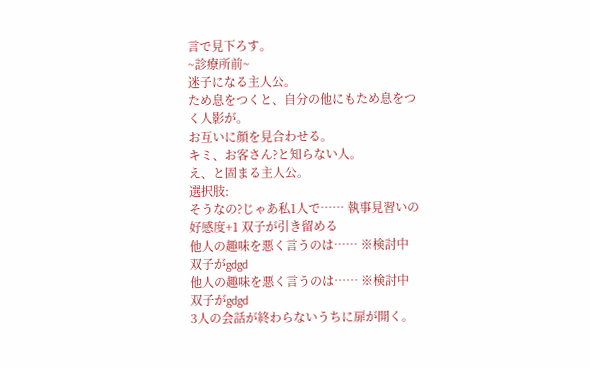言で見下ろす。
~診療所前~
迷子になる主人公。
ため息をつくと、自分の他にもため息をつく人影が。
お互いに顔を見合わせる。
キミ、お客さん?と知らない人。
え、と固まる主人公。
選択肢:
そうなの?じゃあ私1人で…… 執事見習いの好感度+1 双子が引き留める
他人の趣味を悪く言うのは…… ※検討中 双子がgdgd
他人の趣味を悪く言うのは…… ※検討中 双子がgdgd
3人の会話が終わらないうちに扉が開く。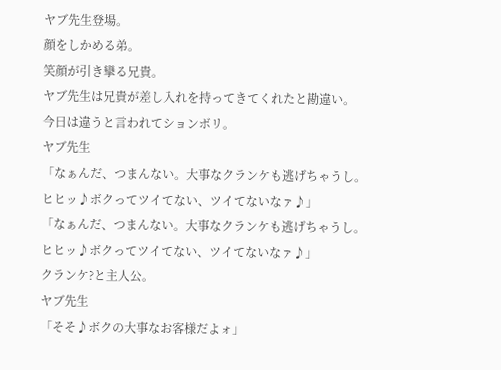ヤブ先生登場。
顔をしかめる弟。
笑顔が引き攣る兄貴。
ヤブ先生は兄貴が差し入れを持ってきてくれたと勘違い。
今日は違うと言われてションボリ。
ヤブ先生
「なぁんだ、つまんない。大事なクランケも逃げちゃうし。
ヒヒッ♪ボクってツイてない、ツイてないなァ♪」
「なぁんだ、つまんない。大事なクランケも逃げちゃうし。
ヒヒッ♪ボクってツイてない、ツイてないなァ♪」
クランケ?と主人公。
ヤブ先生
「そそ♪ボクの大事なお客様だよォ」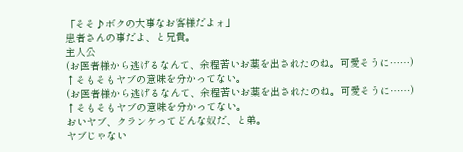「そそ♪ボクの大事なお客様だよォ」
患者さんの事だよ、と兄貴。
主人公
(お医者様から逃げるなんて、余程苦いお薬を出されたのね。可愛そうに……)
↑そもそもヤブの意味を分かってない。
(お医者様から逃げるなんて、余程苦いお薬を出されたのね。可愛そうに……)
↑そもそもヤブの意味を分かってない。
おいヤブ、クランケってどんな奴だ、と弟。
ヤブじゃない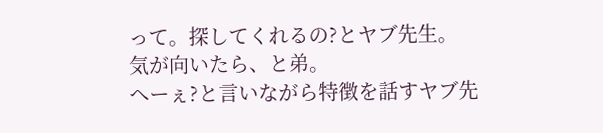って。探してくれるの?とヤブ先生。
気が向いたら、と弟。
へーぇ?と言いながら特徴を話すヤブ先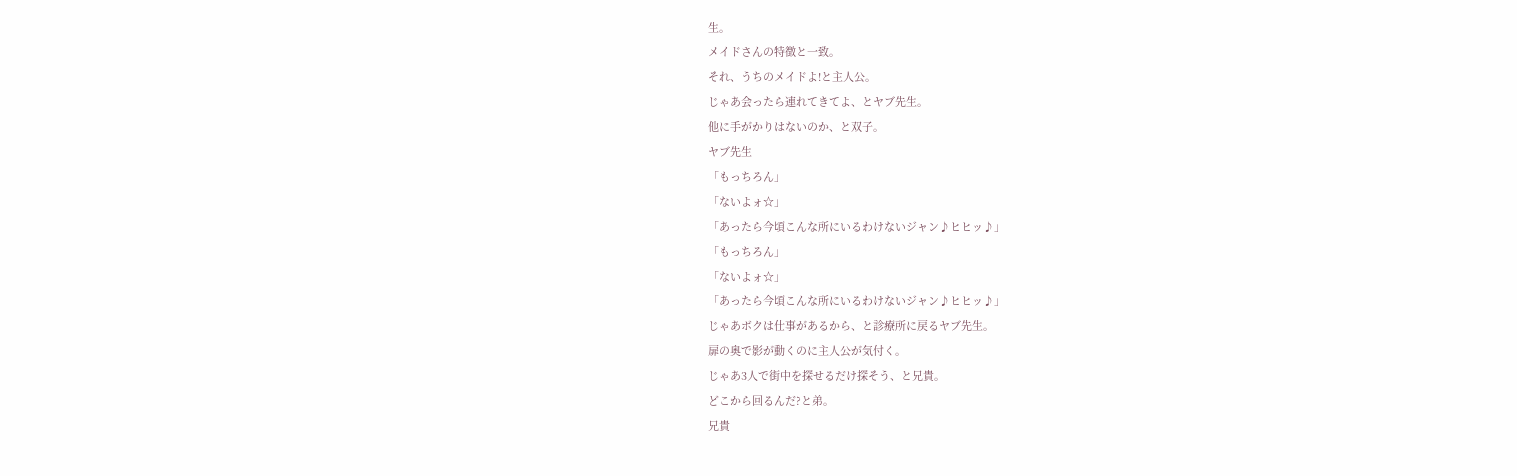生。
メイドさんの特徴と一致。
それ、うちのメイドよ!と主人公。
じゃあ会ったら連れてきてよ、とヤブ先生。
他に手がかりはないのか、と双子。
ヤブ先生
「もっちろん」
「ないよォ☆」
「あったら今頃こんな所にいるわけないジャン♪ヒヒッ♪」
「もっちろん」
「ないよォ☆」
「あったら今頃こんな所にいるわけないジャン♪ヒヒッ♪」
じゃあボクは仕事があるから、と診療所に戻るヤブ先生。
扉の奥で影が動くのに主人公が気付く。
じゃあ3人で街中を探せるだけ探そう、と兄貴。
どこから回るんだ?と弟。
兄貴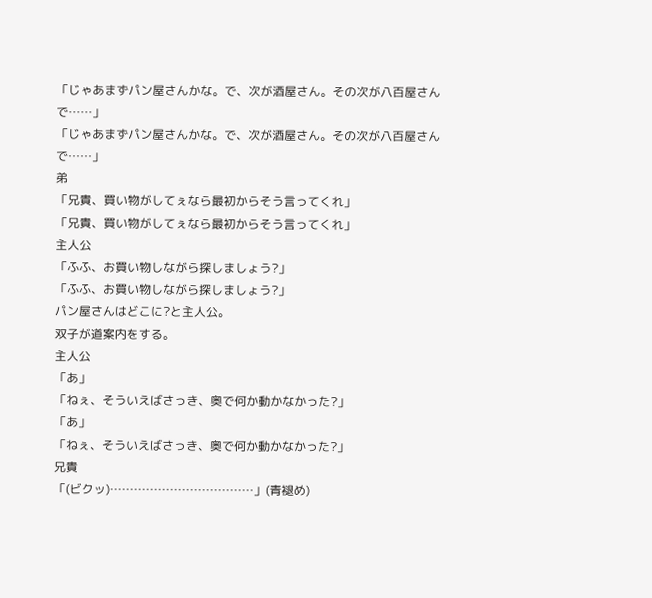「じゃあまずパン屋さんかな。で、次が酒屋さん。その次が八百屋さんで……」
「じゃあまずパン屋さんかな。で、次が酒屋さん。その次が八百屋さんで……」
弟
「兄貴、買い物がしてぇなら最初からそう言ってくれ」
「兄貴、買い物がしてぇなら最初からそう言ってくれ」
主人公
「ふふ、お買い物しながら探しましょう?」
「ふふ、お買い物しながら探しましょう?」
パン屋さんはどこに?と主人公。
双子が道案内をする。
主人公
「あ」
「ねぇ、そういえばさっき、奥で何か動かなかった?」
「あ」
「ねぇ、そういえばさっき、奥で何か動かなかった?」
兄貴
「(ビクッ)………………………………」(青褪め)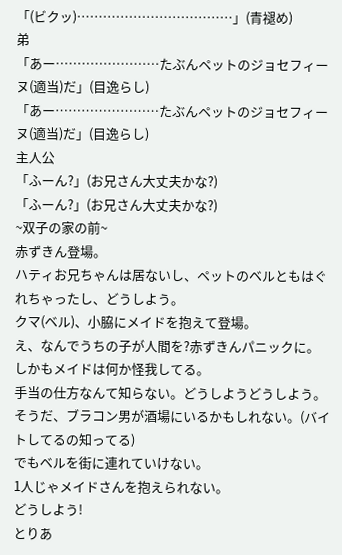「(ビクッ)………………………………」(青褪め)
弟
「あー……………………たぶんペットのジョセフィーヌ(適当)だ」(目逸らし)
「あー……………………たぶんペットのジョセフィーヌ(適当)だ」(目逸らし)
主人公
「ふーん?」(お兄さん大丈夫かな?)
「ふーん?」(お兄さん大丈夫かな?)
~双子の家の前~
赤ずきん登場。
ハティお兄ちゃんは居ないし、ペットのベルともはぐれちゃったし、どうしよう。
クマ(ベル)、小脇にメイドを抱えて登場。
え、なんでうちの子が人間を?赤ずきんパニックに。
しかもメイドは何か怪我してる。
手当の仕方なんて知らない。どうしようどうしよう。
そうだ、ブラコン男が酒場にいるかもしれない。(バイトしてるの知ってる)
でもベルを街に連れていけない。
1人じゃメイドさんを抱えられない。
どうしよう!
とりあ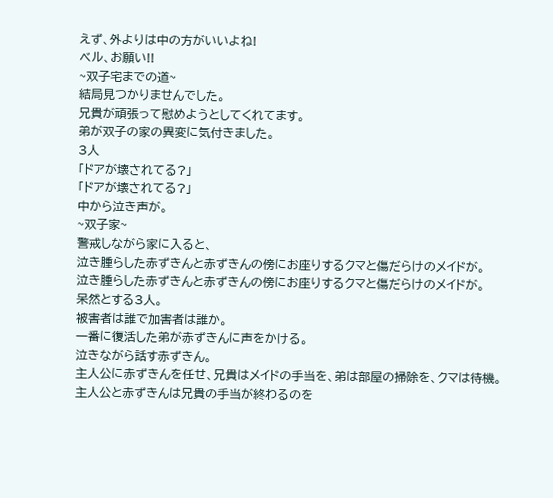えず、外よりは中の方がいいよね!
ベル、お願い!!
~双子宅までの道~
結局見つかりませんでした。
兄貴が頑張って慰めようとしてくれてます。
弟が双子の家の異変に気付きました。
3人
「ドアが壊されてる?」
「ドアが壊されてる?」
中から泣き声が。
~双子家~
警戒しながら家に入ると、
泣き腫らした赤ずきんと赤ずきんの傍にお座りするクマと傷だらけのメイドが。
泣き腫らした赤ずきんと赤ずきんの傍にお座りするクマと傷だらけのメイドが。
呆然とする3人。
被害者は誰で加害者は誰か。
一番に復活した弟が赤ずきんに声をかける。
泣きながら話す赤ずきん。
主人公に赤ずきんを任せ、兄貴はメイドの手当を、弟は部屋の掃除を、クマは待機。
主人公と赤ずきんは兄貴の手当が終わるのを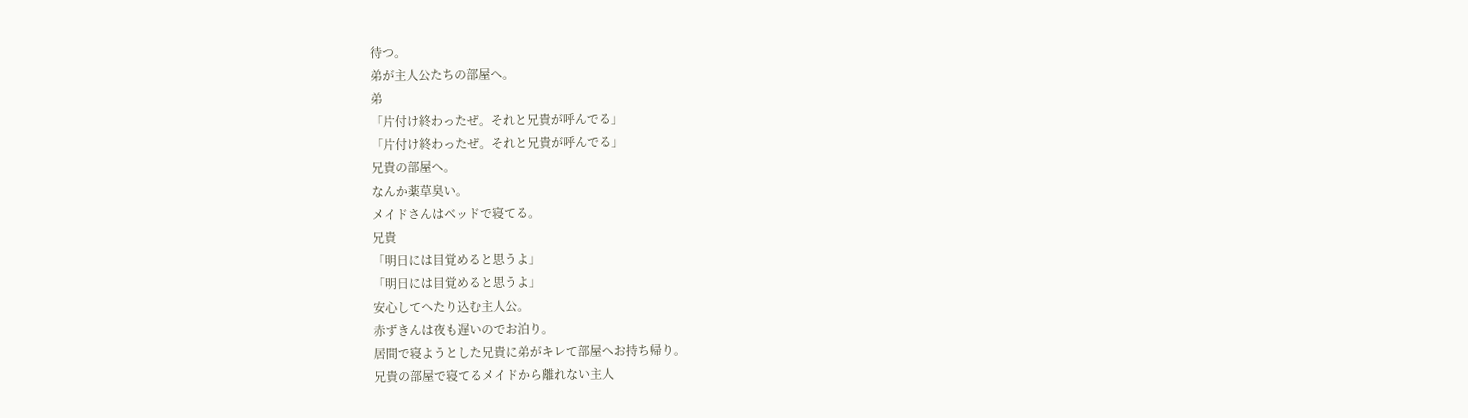待つ。
弟が主人公たちの部屋へ。
弟
「片付け終わったぜ。それと兄貴が呼んでる」
「片付け終わったぜ。それと兄貴が呼んでる」
兄貴の部屋へ。
なんか薬草臭い。
メイドさんはベッドで寝てる。
兄貴
「明日には目覚めると思うよ」
「明日には目覚めると思うよ」
安心してへたり込む主人公。
赤ずきんは夜も遅いのでお泊り。
居間で寝ようとした兄貴に弟がキレて部屋へお持ち帰り。
兄貴の部屋で寝てるメイドから離れない主人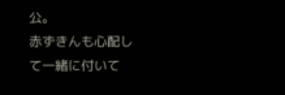公。
赤ずきんも心配して一緒に付いて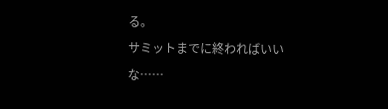る。
サミットまでに終わればいいな……